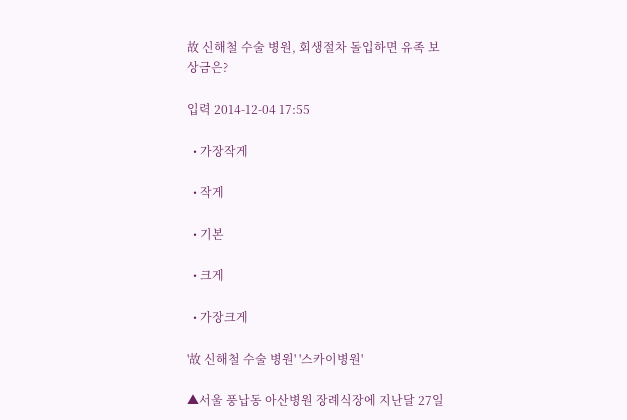故 신해철 수술 병원, 회생절차 돌입하면 유족 보상금은?

입력 2014-12-04 17:55

  • 가장작게

  • 작게

  • 기본

  • 크게

  • 가장크게

'故 신해철 수술 병원' '스카이병원'

▲서울 풍납동 아산병원 장례식장에 지난달 27일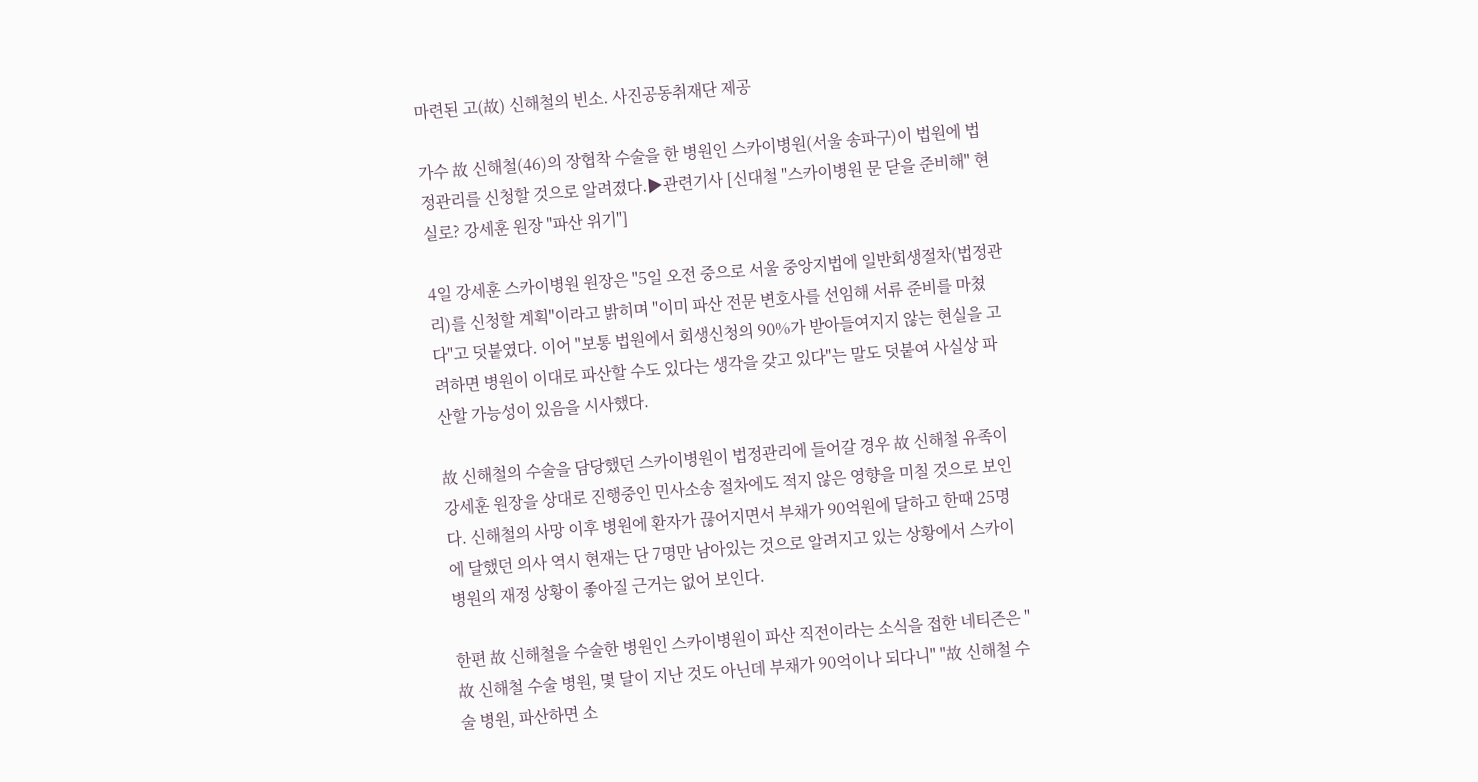마련된 고(故) 신해철의 빈소. 사진공동취재단 제공

가수 故 신해철(46)의 장협착 수술을 한 병원인 스카이병원(서울 송파구)이 법원에 법정관리를 신청할 것으로 알려졌다.▶관련기사 [신대철 "스카이병원 문 닫을 준비해" 현실로? 강세훈 원장 "파산 위기"]

4일 강세훈 스카이병원 원장은 "5일 오전 중으로 서울 중앙지법에 일반회생절차(법정관리)를 신청할 계획"이라고 밝히며 "이미 파산 전문 변호사를 선임해 서류 준비를 마쳤다"고 덧붙였다. 이어 "보통 법원에서 회생신청의 90%가 받아들여지지 않는 현실을 고려하면 병원이 이대로 파산할 수도 있다는 생각을 갖고 있다"는 말도 덧붙여 사실상 파산할 가능성이 있음을 시사했다.

故 신해철의 수술을 담당했던 스카이병원이 법정관리에 들어갈 경우 故 신해철 유족이 강세훈 원장을 상대로 진행중인 민사소송 절차에도 적지 않은 영향을 미칠 것으로 보인다. 신해철의 사망 이후 병원에 환자가 끊어지면서 부채가 90억원에 달하고 한때 25명에 달했던 의사 역시 현재는 단 7명만 남아있는 것으로 알려지고 있는 상황에서 스카이병원의 재정 상황이 좋아질 근거는 없어 보인다.

한편 故 신해철을 수술한 병원인 스카이병원이 파산 직전이라는 소식을 접한 네티즌은 "故 신해철 수술 병원, 몇 달이 지난 것도 아닌데 부채가 90억이나 되다니" "故 신해철 수술 병원, 파산하면 소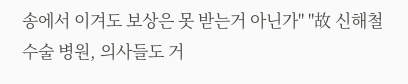송에서 이겨도 보상은 못 받는거 아닌가" "故 신해철 수술 병원, 의사들도 거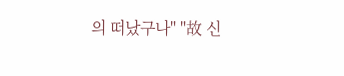의 떠났구나" "故 신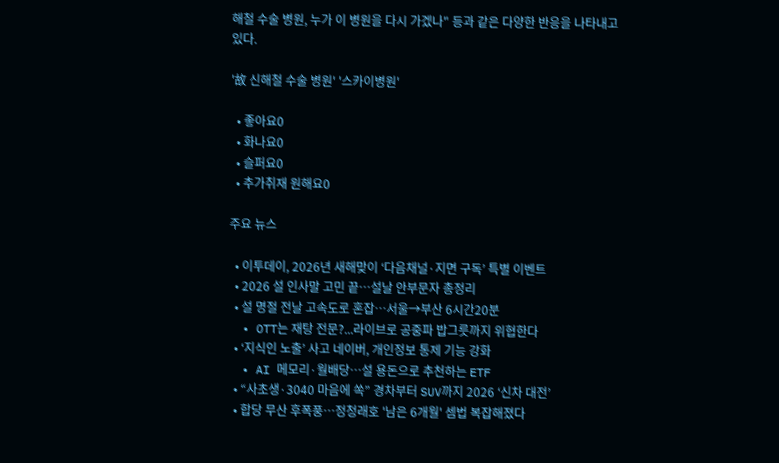해철 수술 병원, 누가 이 병원을 다시 가겠나" 등과 같은 다양한 반응을 나타내고 있다.

'故 신해철 수술 병원' '스카이병원'

  • 좋아요0
  • 화나요0
  • 슬퍼요0
  • 추가취재 원해요0

주요 뉴스

  • 이투데이, 2026년 새해맞이 ‘다음채널·지면 구독’ 특별 이벤트
  • 2026 설 인사말 고민 끝…설날 안부문자 총정리
  • 설 명절 전날 고속도로 혼잡…서울→부산 6시간20분
  • OTT는 재탕 전문?...라이브로 공중파 밥그릇까지 위협한다
  • ‘지식인 노출’ 사고 네이버, 개인정보 통제 기능 강화
  • AI 메모리·월배당…설 용돈으로 추천하는 ETF
  • “사초생·3040 마음에 쏙” 경차부터 SUV까지 2026 ‘신차 대전’
  • 합당 무산 후폭풍…정청래호 '남은 6개월' 셈법 복잡해졌다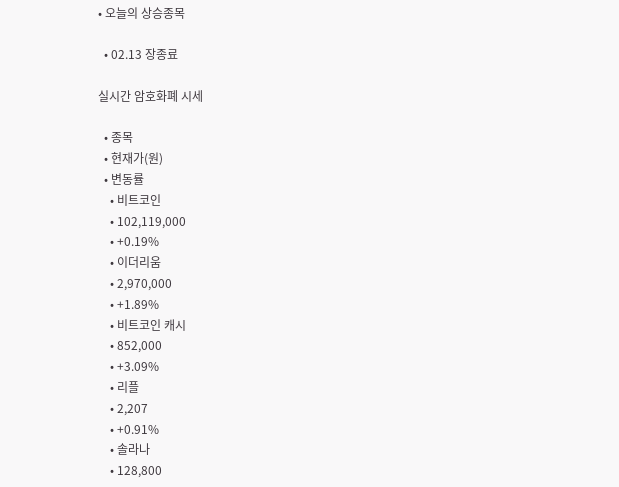• 오늘의 상승종목

  • 02.13 장종료

실시간 암호화폐 시세

  • 종목
  • 현재가(원)
  • 변동률
    • 비트코인
    • 102,119,000
    • +0.19%
    • 이더리움
    • 2,970,000
    • +1.89%
    • 비트코인 캐시
    • 852,000
    • +3.09%
    • 리플
    • 2,207
    • +0.91%
    • 솔라나
    • 128,800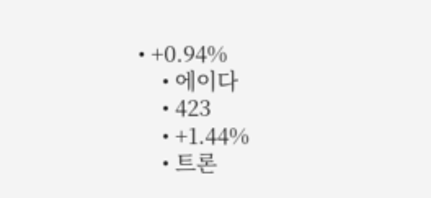• +0.94%
    • 에이다
    • 423
    • +1.44%
    • 트론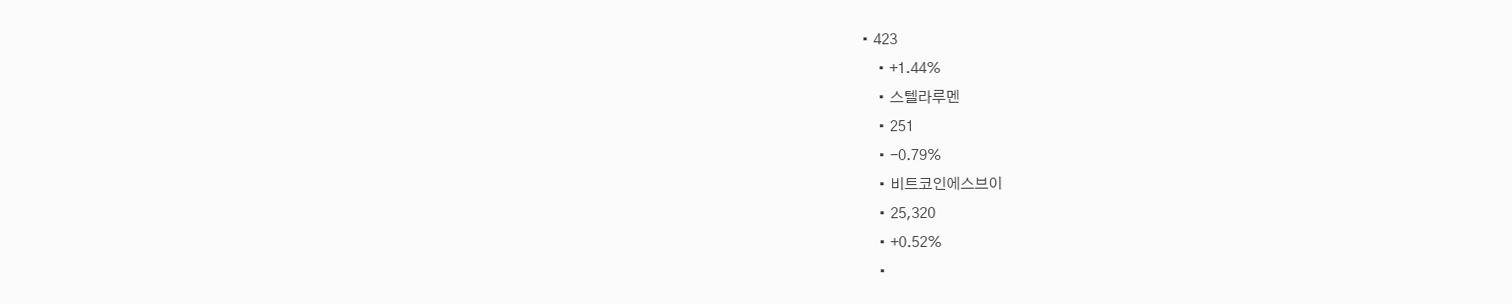• 423
    • +1.44%
    • 스텔라루멘
    • 251
    • -0.79%
    • 비트코인에스브이
    • 25,320
    • +0.52%
    •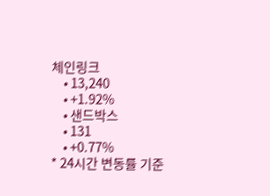체인링크
    • 13,240
    • +1.92%
    • 샌드박스
    • 131
    • +0.77%
* 24시간 변동률 기준